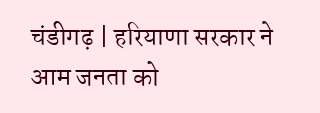चंडीगढ़ | हरियाणा सरकार ने आम जनता को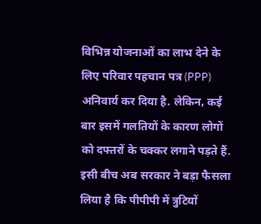विभिन्न योजनाओं का लाभ देने के लिए परिवार पहचान पत्र (PPP) अनिवार्य कर दिया है. लेकिन, कई बार इसमें गलतियों के कारण लोगों को दफ्तरों के चक्कर लगाने पड़ते हैं. इसी बीच अब सरकार ने बड़ा फैसला लिया है कि पीपीपी में त्रुटियों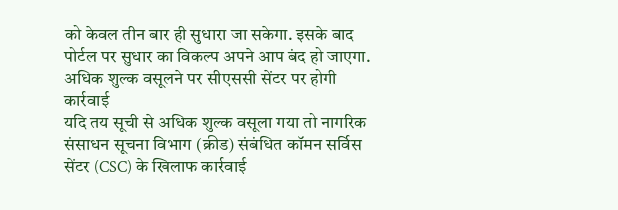को केवल तीन बार ही सुधारा जा सकेगा. इसके बाद पोर्टल पर सुधार का विकल्प अपने आप बंद हो जाएगा.
अधिक शुल्क वसूलने पर सीएससी सेंटर पर होगी कार्रवाई
यदि तय सूची से अधिक शुल्क वसूला गया तो नागरिक संसाधन सूचना विभाग (क्रीड) संबंधित कॉमन सर्विस सेंटर (CSC) के खिलाफ कार्रवाई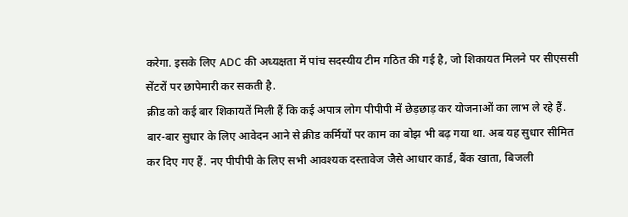करेगा. इसके लिए ADC की अध्यक्षता में पांच सदस्यीय टीम गठित की गई है, जो शिकायत मिलने पर सीएससी सेंटरों पर छापेमारी कर सकती है.
क्रीड को कई बार शिकायतें मिली हैं कि कई अपात्र लोग पीपीपी में छेड़छाड़ कर योजनाओं का लाभ ले रहे हैं. बार-बार सुधार के लिए आवेदन आने से क्रीड कर्मियों पर काम का बोझ भी बढ़ गया था. अब यह सुधार सीमित कर दिए गए हैं. नए पीपीपी के लिए सभी आवश्यक दस्तावेज जैसे आधार कार्ड, बैंक खाता, बिजली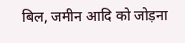बिल, जमीन आदि को जोड़ना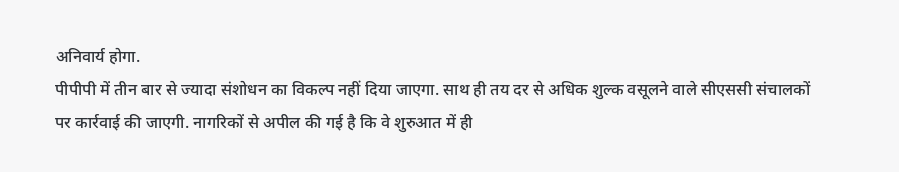अनिवार्य होगा.
पीपीपी में तीन बार से ज्यादा संशोधन का विकल्प नहीं दिया जाएगा. साथ ही तय दर से अधिक शुल्क वसूलने वाले सीएससी संचालकों पर कार्रवाई की जाएगी. नागरिकों से अपील की गई है कि वे शुरुआत में ही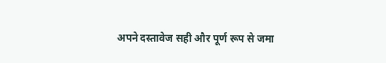अपने दस्तावेज सही और पूर्ण रूप से जमा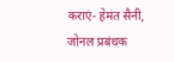कराएं- हेमंत सैनी, जोनल प्रबंधक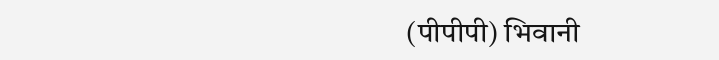(पीपीपी) भिवानी